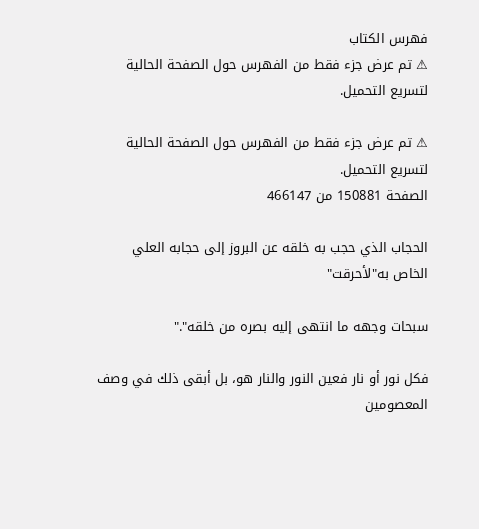فهرس الكتاب
⚠ تم عرض جزء فقط من الفهرس حول الصفحة الحالية لتسريع التحميل.

⚠ تم عرض جزء فقط من الفهرس حول الصفحة الحالية لتسريع التحميل.
الصفحة 150881 من 466147

الحجاب الذي حجب به خلقه عن البروز إلى حجابه العلي الخاص به"لأحرقت"

سبحات وجهه ما انتهى إليه بصره من خلقه"."

فكل نور أو نار فعين النور والنار هو، بل أبقى ذلك في وصف المعصومين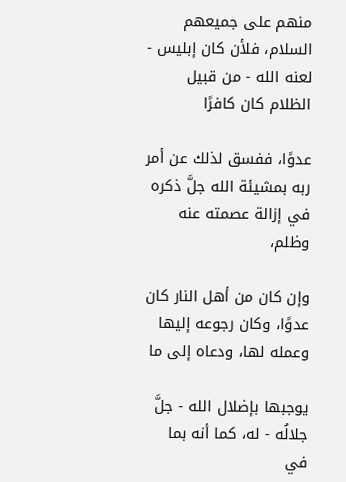منهم على جميعهم السلام، فلأن كان إبليس - لعنه الله - من قبيل الظلام كان كافرًا

عدوًا، ففسق لذلك عن أمر ربه بمشيئة الله جلَّ ذكره في إزالة عصمته عنه وظلم،

وإن كان من أهل النار كان عدوًا، وكان رجوعه إليها وعمله لها، ودعاه إلى ما

يوجبها بإضلال الله - جلَّ جلالُه - له، كما أنه بما في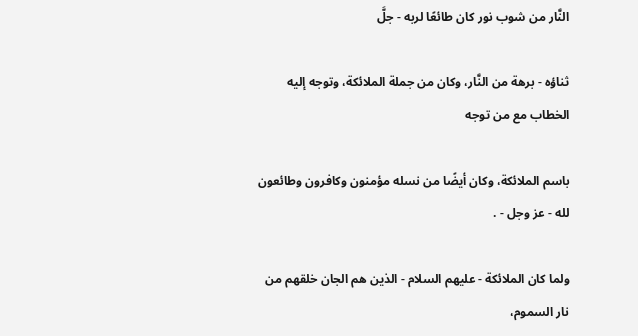النَّار من شوب نور كان طائعًا لربه - جلَّ

ثناؤه - برهة من النَّار، وكان من جملة الملائكة، وتوجه إليه الخطاب مع من توجه

باسم الملائكة، وكان أيضًا من نسله مؤمنون وكافرون وطائعون لله - عز وجل - .

ولما كان الملائكة - عليهم السلام - الذين هم الجان خلقهم من نار السموم،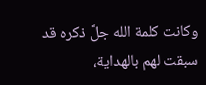وكانت كلمة الله جلَّ ذكره قد سبقت لهم بالهداية،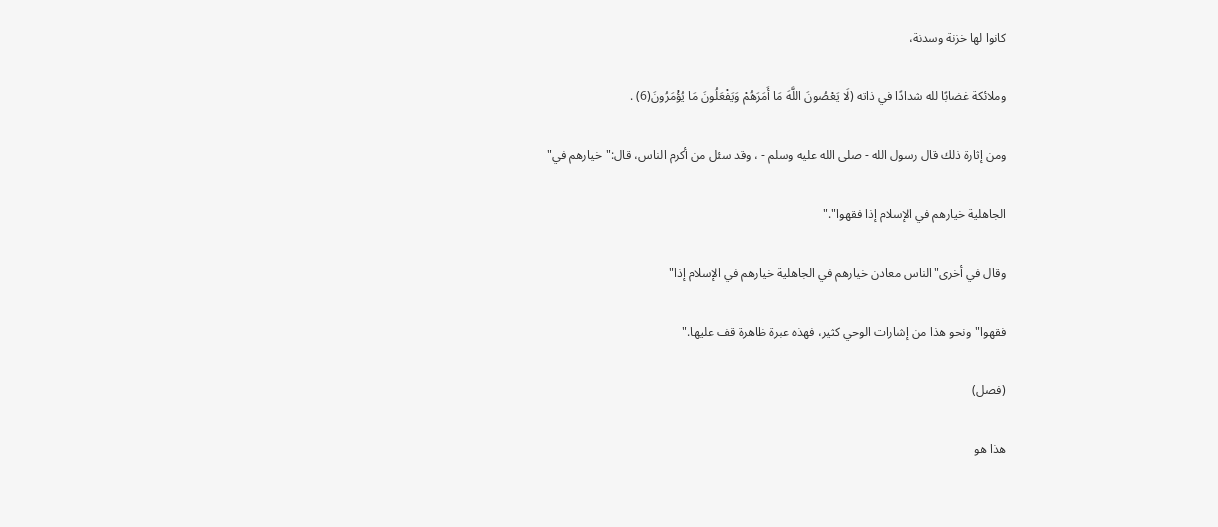كانوا لها خزنة وسدنة،

وملائكة غضابًا لله شدادًا في ذاته (لَا يَعْصُونَ اللَّهَ مَا أَمَرَهُمْ وَيَفْعَلُونَ مَا يُؤْمَرُونَ(6) .

ومن إثارة ذلك قال رسول الله - صلى الله عليه وسلم - ، وقد سئل من أكرم الناس، قال:"خيارهم في"

الجاهلية خيارهم في الإسلام إذا فقهوا"."

وقال في أخرى"الناس معادن خيارهم في الجاهلية خيارهم في الإسلام إذا"

فقهوا"ونحو هذا من إشارات الوحي كثير، فهذه عبرة ظاهرة قف عليها."

(فصل)

هذا هو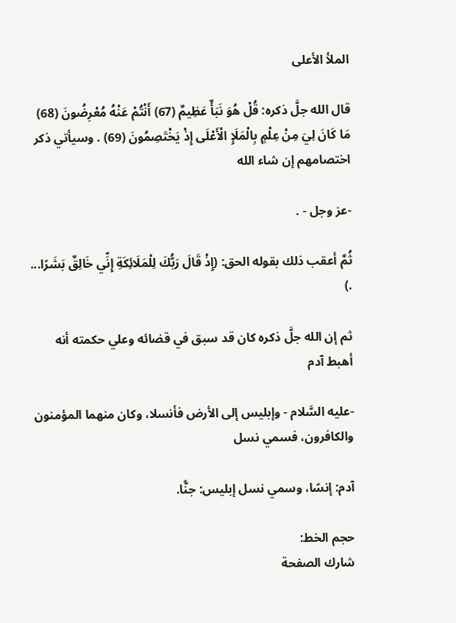الملأ الأعلى

قال الله جلَّ ذكره: قُلْ هُوَ نَبَأٌ عَظِيمٌ (67) أَنْتُمْ عَنْهُ مُعْرِضُونَ (68) مَا كَانَ لِيَ مِنْ عِلْمٍ بِالْمَلَإِ الْأَعْلَى إِذْ يَخْتَصِمُونَ (69) . وسيأتي ذكر اختصامهم إن شاء الله

-عز وجل - .

ثُمَّ أعقب ذلك بقوله الحق: (إِذْ قَالَ رَبُّكَ لِلْمَلَائِكَةِ إِنِّي خَالِقٌ بَشَرًا... .)

ثم إن الله جلَّ ذكره كان قد سبق في قضائه وعلي حكمته أنه أهبط آدم

-عليه السَّلام - وإبليس إلى الأرض فأنسلا، وكان منهما المؤمنون والكافرون، فسمي نسل

آدم: إنسًا، وسمي نسل إبليس: جنًّا.

حجم الخط:
شارك الصفحة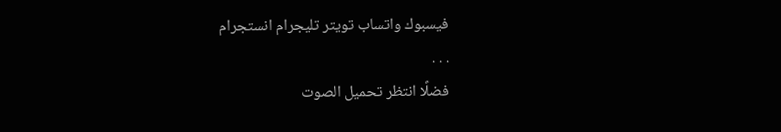فيسبوك واتساب تويتر تليجرام انستجرام
. . .
فضلًا انتظر تحميل الصوت